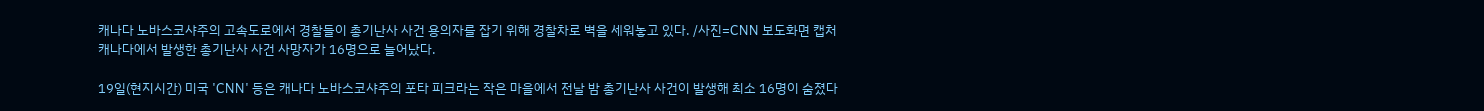캐나다 노바스코샤주의 고속도로에서 경찰들이 총기난사 사건 용의자를 잡기 위해 경찰차로 벽을 세워놓고 있다. /사진=CNN 보도화면 캡처
캐나다에서 발생한 총기난사 사건 사망자가 16명으로 늘어났다.

19일(현지시간) 미국 'CNN' 등은 캐나다 노바스코샤주의 포타 피크라는 작은 마을에서 전날 밤 총기난사 사건이 발생해 최소 16명이 숨졌다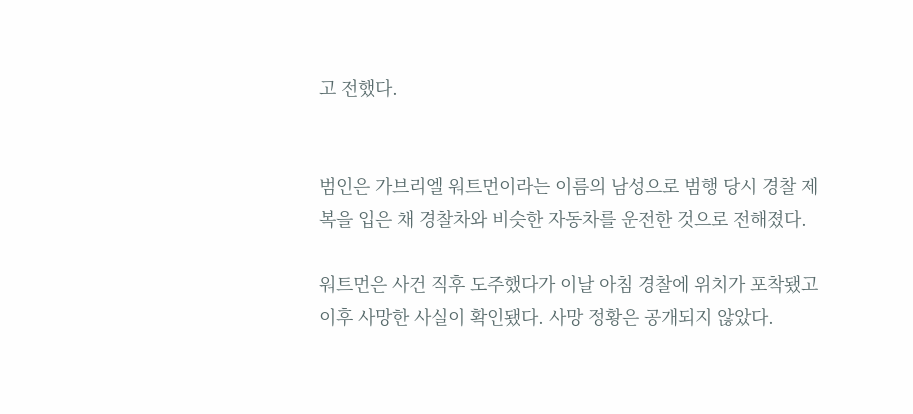고 전했다.


범인은 가브리엘 워트먼이라는 이름의 남성으로 범행 당시 경찰 제복을 입은 채 경찰차와 비슷한 자동차를 운전한 것으로 전해졌다.

워트먼은 사건 직후 도주했다가 이날 아침 경찰에 위치가 포착됐고 이후 사망한 사실이 확인됐다. 사망 정황은 공개되지 않았다.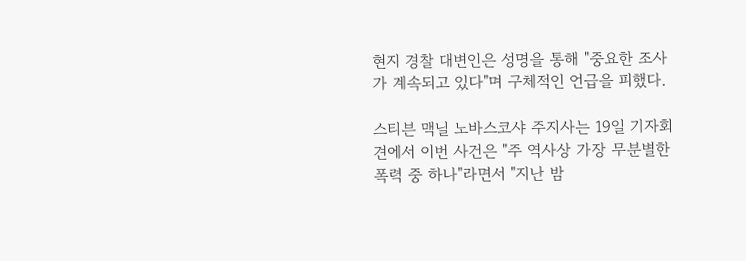현지 경찰 대변인은 성명을 통해 "중요한 조사가 계속되고 있다"며 구체적인 언급을 피했다.

스티븐 맥닐 노바스코샤 주지사는 19일 기자회견에서 이번 사건은 "주 역사상 가장 무분별한 폭력 중 하나"라면서 "지난 밤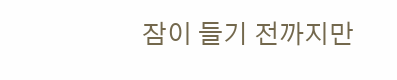잠이 들기 전까지만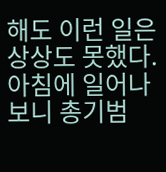해도 이런 일은 상상도 못했다. 아침에 일어나 보니 총기범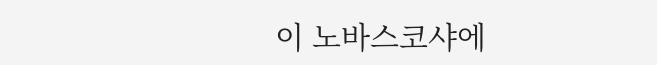이 노바스코샤에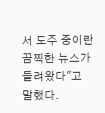서 도주 중이란 끔찍한 뉴스가 들려왔다"고 말했다.